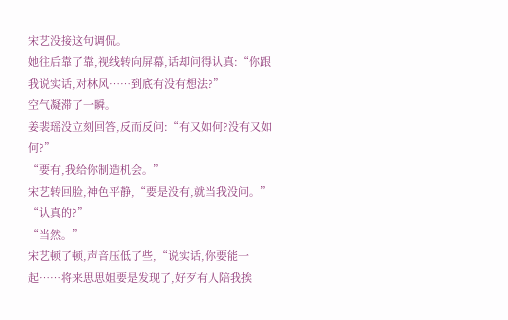宋艺没接这句调侃。
她往后靠了靠,视线转向屏幕,话却问得认真:“你跟我说实话,对林风……到底有没有想法?”
空气凝滞了一瞬。
姜裴瑶没立刻回答,反而反问:“有又如何?没有又如何?”
“要有,我给你制造机会。”
宋艺转回脸,神色平静,“要是没有,就当我没问。”
“认真的?”
“当然。”
宋艺顿了顿,声音压低了些,“说实话,你要能一起……将来思思姐要是发现了,好歹有人陪我挨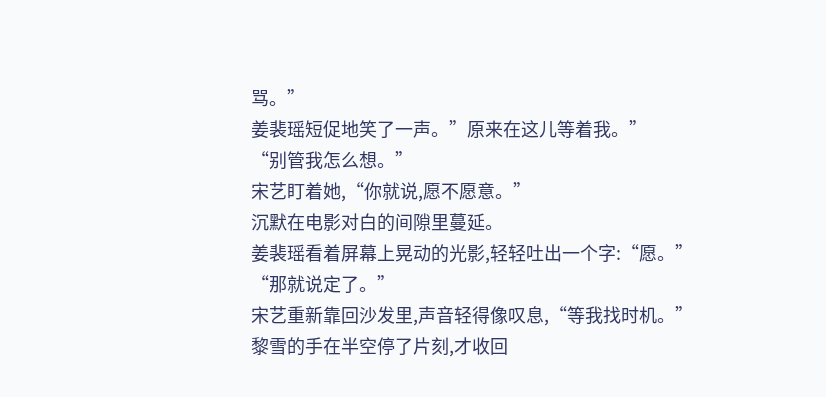骂。”
姜裴瑶短促地笑了一声。”原来在这儿等着我。”
“别管我怎么想。”
宋艺盯着她,“你就说,愿不愿意。”
沉默在电影对白的间隙里蔓延。
姜裴瑶看着屏幕上晃动的光影,轻轻吐出一个字:“愿。”
“那就说定了。”
宋艺重新靠回沙发里,声音轻得像叹息,“等我找时机。”
黎雪的手在半空停了片刻,才收回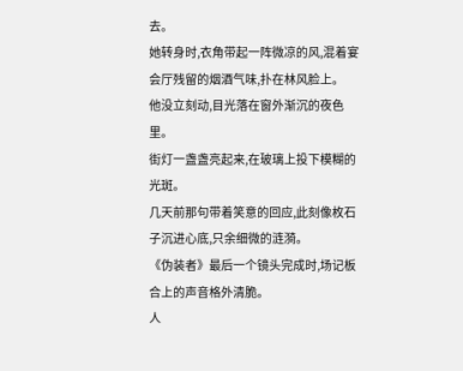去。
她转身时,衣角带起一阵微凉的风,混着宴会厅残留的烟酒气味,扑在林风脸上。
他没立刻动,目光落在窗外渐沉的夜色里。
街灯一盏盏亮起来,在玻璃上投下模糊的光斑。
几天前那句带着笑意的回应,此刻像枚石子沉进心底,只余细微的涟漪。
《伪装者》最后一个镜头完成时,场记板合上的声音格外清脆。
人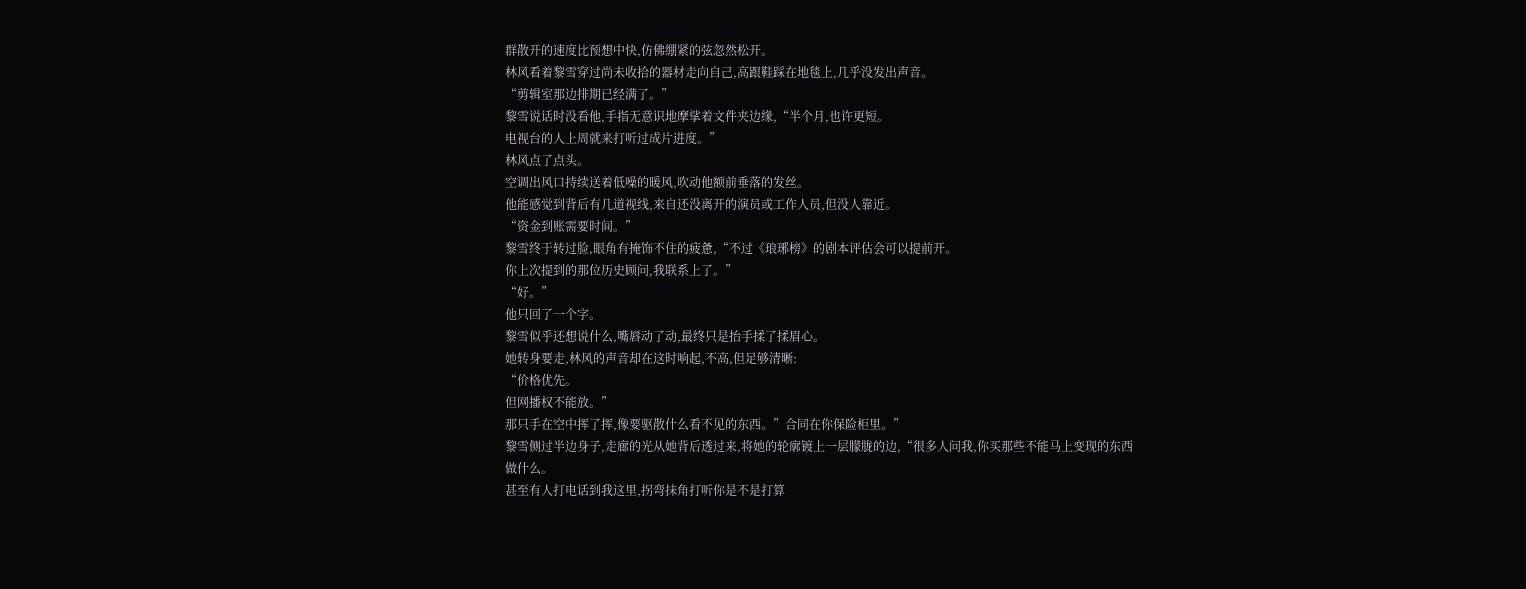群散开的速度比预想中快,仿佛绷紧的弦忽然松开。
林风看着黎雪穿过尚未收拾的器材走向自己,高跟鞋踩在地毯上,几乎没发出声音。
“剪辑室那边排期已经满了。”
黎雪说话时没看他,手指无意识地摩挲着文件夹边缘,“半个月,也许更短。
电视台的人上周就来打听过成片进度。”
林风点了点头。
空调出风口持续送着低噪的暖风,吹动他额前垂落的发丝。
他能感觉到背后有几道视线,来自还没离开的演员或工作人员,但没人靠近。
“资金到账需要时间。”
黎雪终于转过脸,眼角有掩饰不住的疲惫,“不过《琅琊榜》的剧本评估会可以提前开。
你上次提到的那位历史顾问,我联系上了。”
“好。”
他只回了一个字。
黎雪似乎还想说什么,嘴唇动了动,最终只是抬手揉了揉眉心。
她转身要走,林风的声音却在这时响起,不高,但足够清晰:
“价格优先。
但网播权不能放。”
那只手在空中挥了挥,像要驱散什么看不见的东西。”合同在你保险柜里。”
黎雪侧过半边身子,走廊的光从她背后透过来,将她的轮廓镀上一层朦胧的边,“很多人问我,你买那些不能马上变现的东西做什么。
甚至有人打电话到我这里,拐弯抹角打听你是不是打算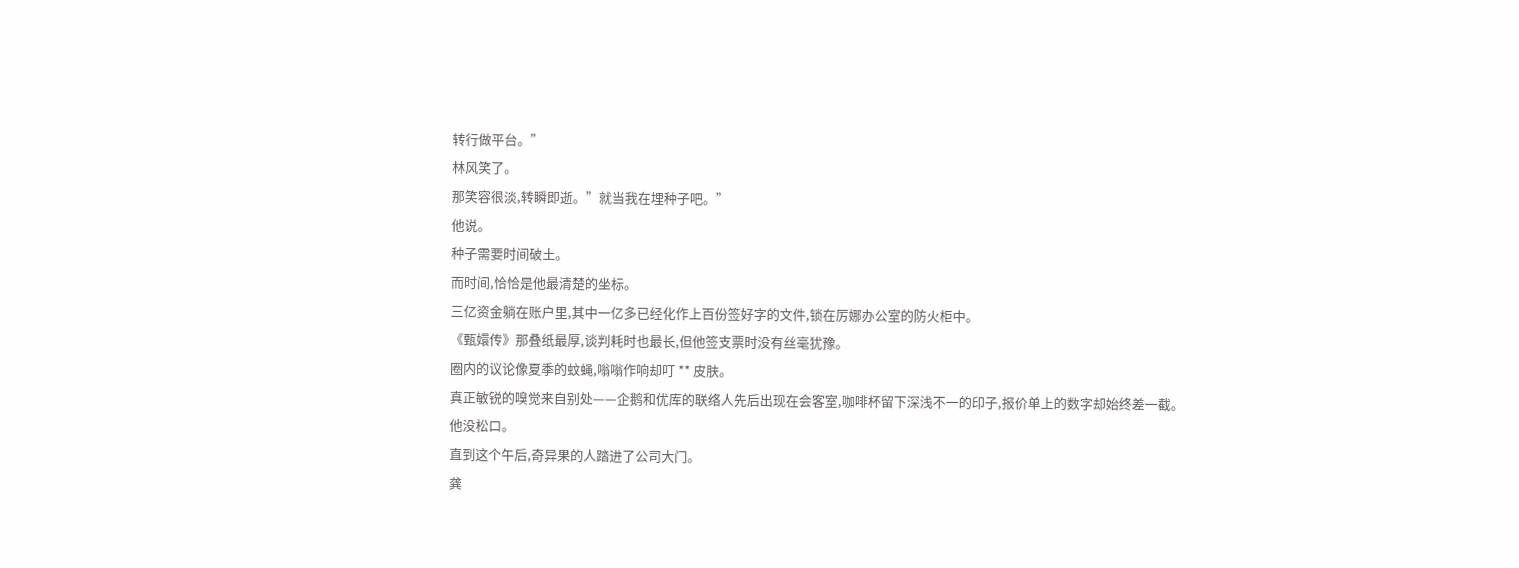转行做平台。”
林风笑了。
那笑容很淡,转瞬即逝。”就当我在埋种子吧。”
他说。
种子需要时间破土。
而时间,恰恰是他最清楚的坐标。
三亿资金躺在账户里,其中一亿多已经化作上百份签好字的文件,锁在厉娜办公室的防火柜中。
《甄嬛传》那叠纸最厚,谈判耗时也最长,但他签支票时没有丝毫犹豫。
圈内的议论像夏季的蚊蝇,嗡嗡作响却叮 ** 皮肤。
真正敏锐的嗅觉来自别处——企鹅和优库的联络人先后出现在会客室,咖啡杯留下深浅不一的印子,报价单上的数字却始终差一截。
他没松口。
直到这个午后,奇异果的人踏进了公司大门。
龚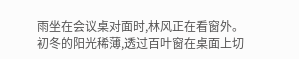雨坐在会议桌对面时,林风正在看窗外。
初冬的阳光稀薄,透过百叶窗在桌面上切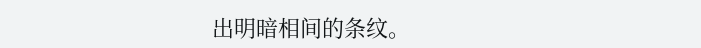出明暗相间的条纹。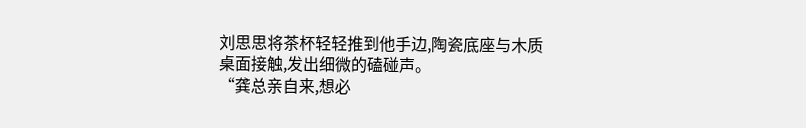刘思思将茶杯轻轻推到他手边,陶瓷底座与木质桌面接触,发出细微的磕碰声。
“龚总亲自来,想必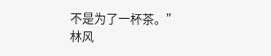不是为了一杯茶。”
林风